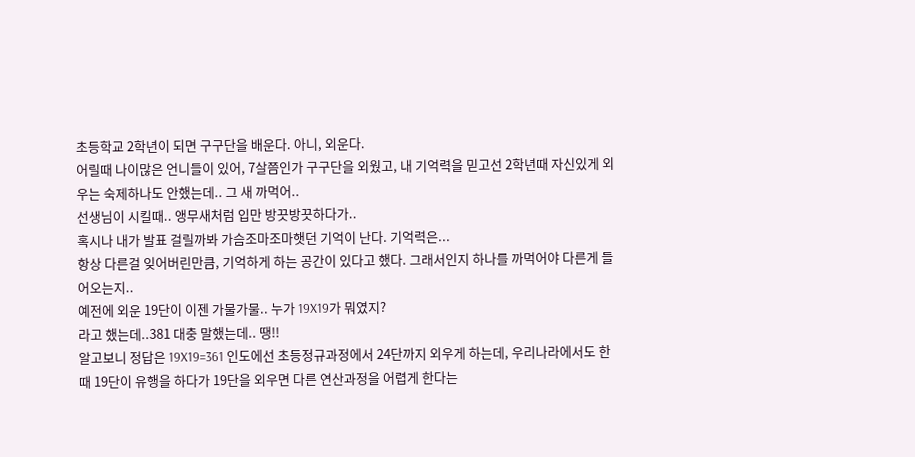초등학교 2학년이 되면 구구단을 배운다. 아니, 외운다.
어릴때 나이많은 언니들이 있어, 7살쯤인가 구구단을 외웠고, 내 기억력을 믿고선 2학년때 자신있게 외우는 숙제하나도 안했는데.. 그 새 까먹어..
선생님이 시킬때.. 앵무새처럼 입만 방끗방끗하다가..
혹시나 내가 발표 걸릴까봐 가슴조마조마햇던 기억이 난다. 기억력은...
항상 다른걸 잊어버린만큼, 기억하게 하는 공간이 있다고 했다. 그래서인지 하나를 까먹어야 다른게 들어오는지..
예전에 외운 19단이 이젠 가물가물.. 누가 19X19가 뭐였지?
라고 했는데..381 대충 말했는데.. 땡!!
알고보니 정답은 19X19=361 인도에선 초등정규과정에서 24단까지 외우게 하는데, 우리나라에서도 한때 19단이 유행을 하다가 19단을 외우면 다른 연산과정을 어렵게 한다는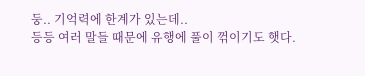둥.. 기억력에 한계가 있는데..
등등 여러 말들 때문에 유행에 풀이 꺾이기도 햇다.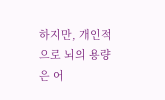하지만, 개인적으로 뇌의 용량은 어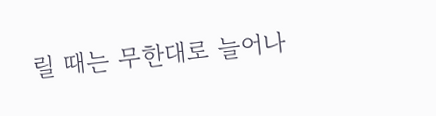릴 때는 무한대로 늘어나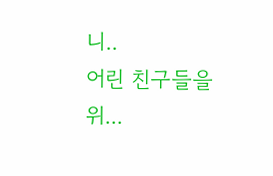니..
어린 친구들을 위...